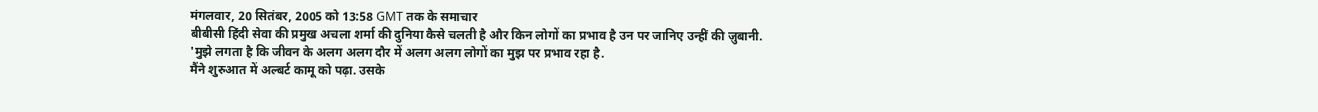मंगलवार, 20 सितंबर, 2005 को 13:58 GMT तक के समाचार
बीबीसी हिंदी सेवा की प्रमुख अचला शर्मा की दुनिया कैसे चलती है और किन लोगों का प्रभाव है उन पर जानिए उन्हीं की ज़ुबानी.
'मुझे लगता है कि जीवन के अलग अलग दौर में अलग अलग लोगों का मुझ पर प्रभाव रहा है.
मैंने शुरुआत में अल्बर्ट कामू को पढ़ा. उसके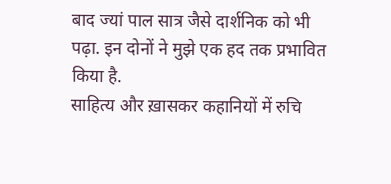बाद ज्यां पाल सात्र जैसे दार्शनिक को भी पढ़ा. इन दोनों ने मुझे एक हद तक प्रभावित किया है.
साहित्य और ख़ासकर कहानियों में रुचि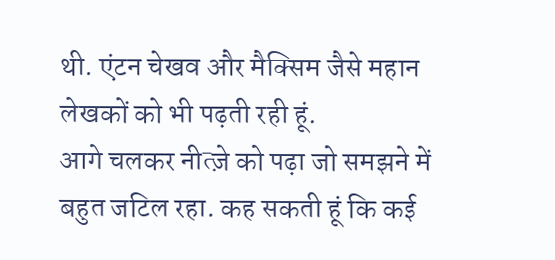थी. एंटन चेखव और मैक्सिम जैसे महान लेखकों को भी पढ़ती रही हूं.
आगे चलकर नीत्ज़े को पढ़ा जो समझने में बहुत जटिल रहा. कह सकती हूं कि कई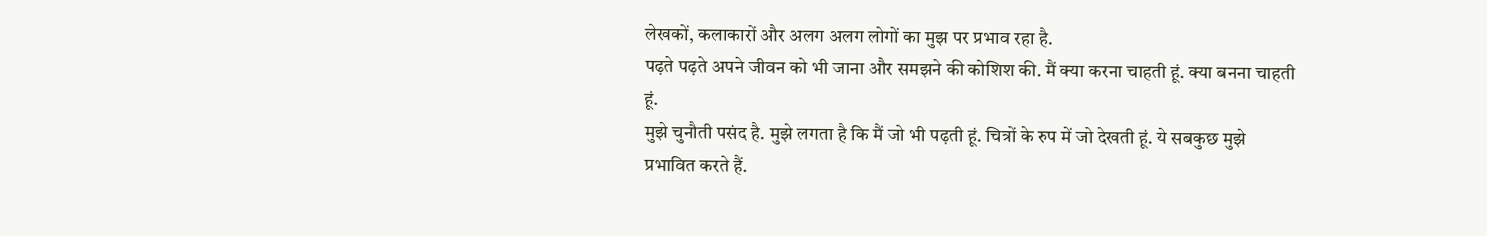लेखकों, कलाकारों और अलग अलग लोगों का मुझ पर प्रभाव रहा है.
पढ़ते पढ़ते अपने जीवन को भी जाना और समझने की कोशिश की. मैं क्या करना चाहती हूं. क्या बनना चाहती हूं.
मुझे चुनौती पसंद है. मुझे लगता है कि मैं जो भी पढ़ती हूं. चित्रों के रुप में जो देखती हूं. ये सबकुछ मुझे प्रभावित करते हैं.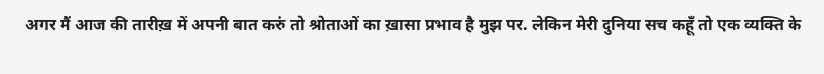अगर मैं आज की तारीख़ में अपनी बात करुं तो श्रोताओं का ख़ासा प्रभाव है मुझ पर. लेकिन मेरी दुनिया सच कहूँ तो एक व्यक्ति के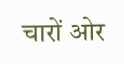चारों ओर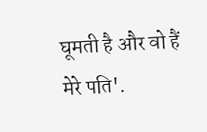घूमती है और वो हैं मेरे पति'.